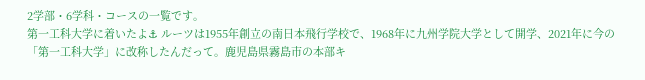2学部・6学科・コースの一覧です。
第一工科大学に着いたよ⚓ ルーツは1955年創立の南日本飛行学校で、1968年に九州学院大学として開学、2021年に今の「第一工科大学」に改称したんだって。鹿児島県霧島市の本部キ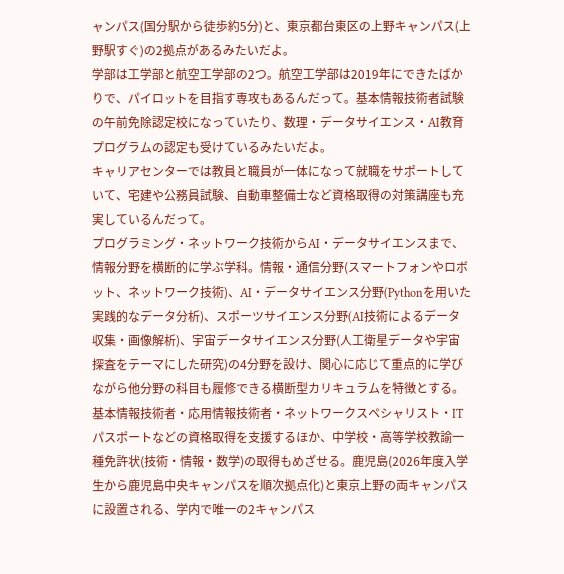ャンパス(国分駅から徒歩約5分)と、東京都台東区の上野キャンパス(上野駅すぐ)の2拠点があるみたいだよ。
学部は工学部と航空工学部の2つ。航空工学部は2019年にできたばかりで、パイロットを目指す専攻もあるんだって。基本情報技術者試験の午前免除認定校になっていたり、数理・データサイエンス・AI教育プログラムの認定も受けているみたいだよ。
キャリアセンターでは教員と職員が一体になって就職をサポートしていて、宅建や公務員試験、自動車整備士など資格取得の対策講座も充実しているんだって。
プログラミング・ネットワーク技術からAI・データサイエンスまで、情報分野を横断的に学ぶ学科。情報・通信分野(スマートフォンやロボット、ネットワーク技術)、AI・データサイエンス分野(Pythonを用いた実践的なデータ分析)、スポーツサイエンス分野(AI技術によるデータ収集・画像解析)、宇宙データサイエンス分野(人工衛星データや宇宙探査をテーマにした研究)の4分野を設け、関心に応じて重点的に学びながら他分野の科目も履修できる横断型カリキュラムを特徴とする。基本情報技術者・応用情報技術者・ネットワークスペシャリスト・ITパスポートなどの資格取得を支援するほか、中学校・高等学校教諭一種免許状(技術・情報・数学)の取得もめざせる。鹿児島(2026年度入学生から鹿児島中央キャンパスを順次拠点化)と東京上野の両キャンパスに設置される、学内で唯一の2キャンパス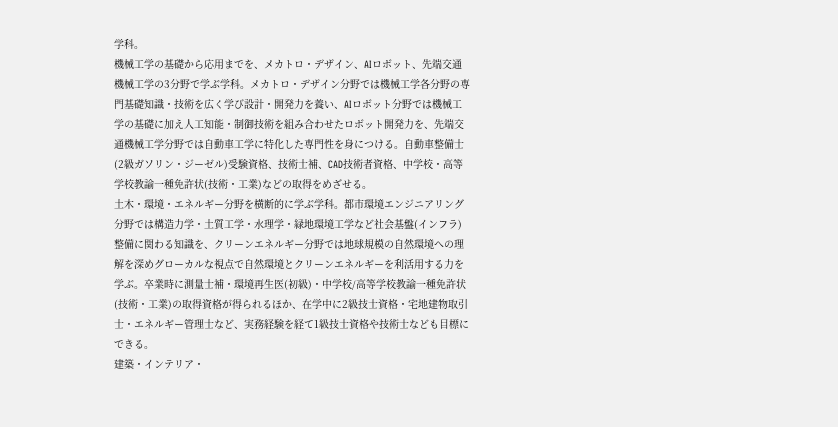学科。
機械工学の基礎から応用までを、メカトロ・デザイン、AIロボット、先端交通機械工学の3分野で学ぶ学科。メカトロ・デザイン分野では機械工学各分野の専門基礎知識・技術を広く学び設計・開発力を養い、AIロボット分野では機械工学の基礎に加え人工知能・制御技術を組み合わせたロボット開発力を、先端交通機械工学分野では自動車工学に特化した専門性を身につける。自動車整備士(2級ガソリン・ジーゼル)受験資格、技術士補、CAD技術者資格、中学校・高等学校教諭一種免許状(技術・工業)などの取得をめざせる。
土木・環境・エネルギー分野を横断的に学ぶ学科。都市環境エンジニアリング分野では構造力学・土質工学・水理学・緑地環境工学など社会基盤(インフラ)整備に関わる知識を、クリーンエネルギー分野では地球規模の自然環境への理解を深めグローカルな視点で自然環境とクリーンエネルギーを利活用する力を学ぶ。卒業時に測量士補・環境再生医(初級)・中学校/高等学校教諭一種免許状(技術・工業)の取得資格が得られるほか、在学中に2級技士資格・宅地建物取引士・エネルギー管理士など、実務経験を経て1級技士資格や技術士なども目標にできる。
建築・インテリア・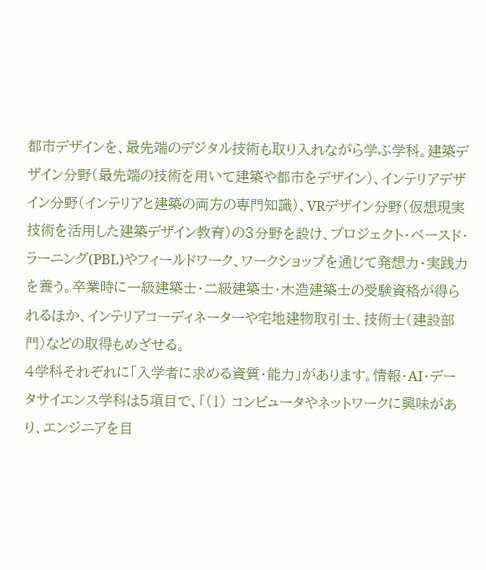都市デザインを、最先端のデジタル技術も取り入れながら学ぶ学科。建築デザイン分野(最先端の技術を用いて建築や都市をデザイン)、インテリアデザイン分野(インテリアと建築の両方の専門知識)、VRデザイン分野(仮想現実技術を活用した建築デザイン教育)の3分野を設け、プロジェクト・ベースド・ラーニング(PBL)やフィールドワーク、ワークショップを通じて発想力・実践力を養う。卒業時に一級建築士・二級建築士・木造建築士の受験資格が得られるほか、インテリアコーディネーターや宅地建物取引士、技術士(建設部門)などの取得もめざせる。
4学科それぞれに「入学者に求める資質・能力」があります。情報・AI・データサイエンス学科は5項目で、「(1) コンピュータやネットワークに興味があり、エンジニアを目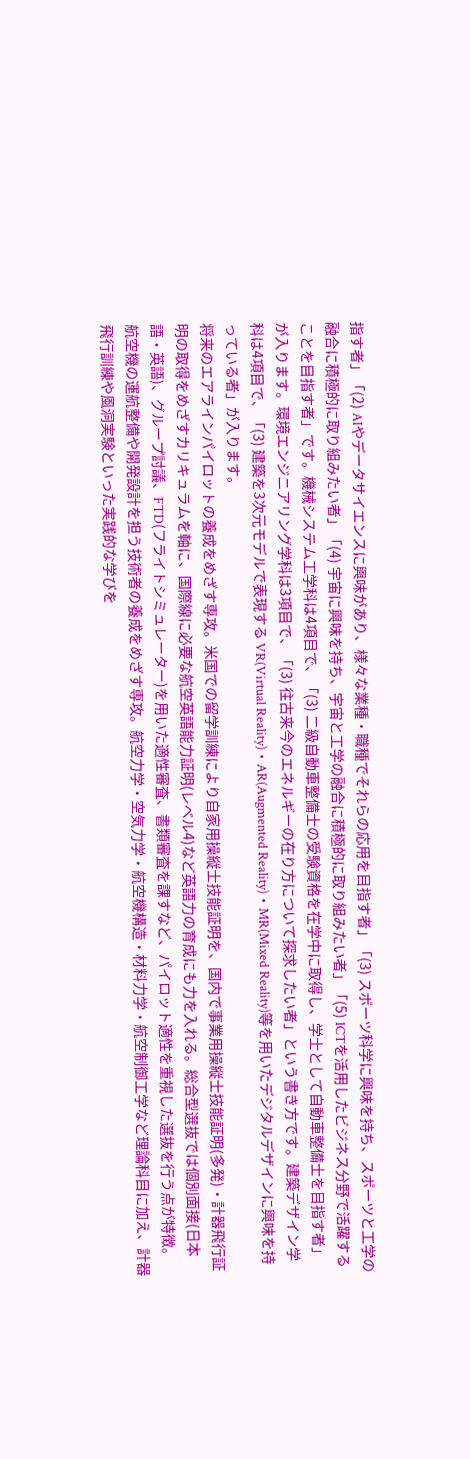指す者」「(2) AIやデータサイエンスに興味があり、様々な業種・職種でそれらの応用を目指す者」「(3) スポーツ科学に興味を持ち、スポーツと工学の融合に積極的に取り組みたい者」「(4) 宇宙に興味を持ち、宇宙と工学の融合に積極的に取り組みたい者」「(5) ICTを活用したビジネス分野で活躍することを目指す者」です。機械システム工学科は4項目で、「(3) 二級自動車整備士の受験資格を在学中に取得し、学士として自動車整備士を目指す者」が入ります。環境エンジニアリング学科は3項目で、「(3) 往古来今のエネルギーの在り方について探求したい者」という書き方です。建築デザイン学科は4項目で、「(3) 建築を3次元モデルで表現する VR(Virtual Reality)・AR(Augmented Reality)・MR(Mixed Reality)等を用いたデジタルデザインに興味を持っている者」が入ります。
将来のエアラインパイロットの養成をめざす専攻。米国での留学訓練により自家用操縦士技能証明を、国内で事業用操縦士技能証明(多発)・計器飛行証明の取得をめざすカリキュラムを軸に、国際線に必要な航空英語能力証明(レベル4)など英語力の育成にも力を入れる。総合型選抜では個別面接(日本語・英語)、グループ討議、FTD(フライトシミュレーター)を用いた適性審査、書類審査を課すなど、パイロット適性を重視した選抜を行う点が特徴。
航空機の運航整備や開発設計を担う技術者の養成をめざす専攻。航空力学・空気力学・航空機構造・材料力学・航空制御工学など理論科目に加え、計器飛行訓練や風洞実験といった実践的な学びを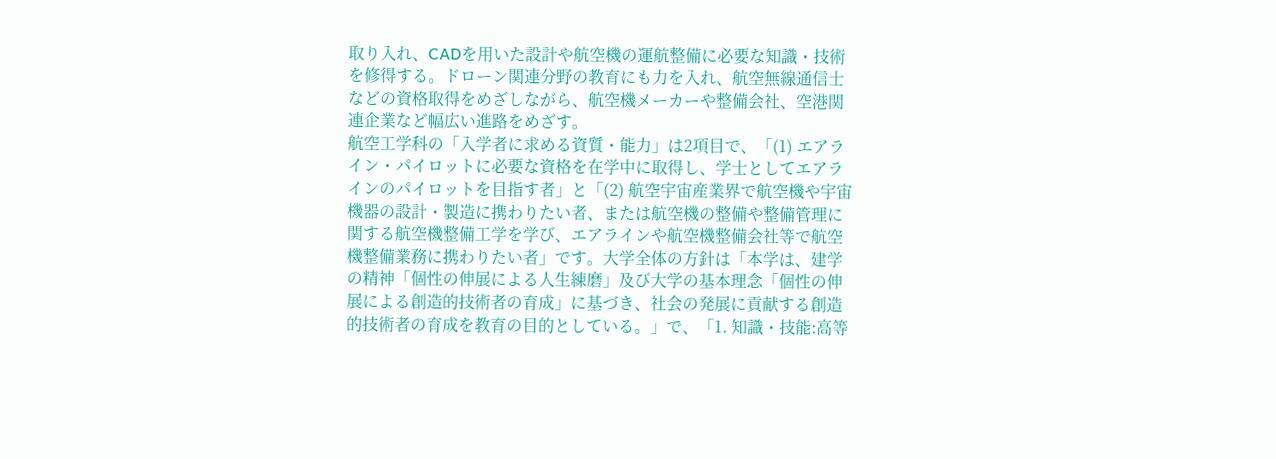取り入れ、CADを用いた設計や航空機の運航整備に必要な知識・技術を修得する。ドローン関連分野の教育にも力を入れ、航空無線通信士などの資格取得をめざしながら、航空機メーカーや整備会社、空港関連企業など幅広い進路をめざす。
航空工学科の「入学者に求める資質・能力」は2項目で、「(1) エアライン・パイロットに必要な資格を在学中に取得し、学士としてエアラインのパイロットを目指す者」と「(2) 航空宇宙産業界で航空機や宇宙機器の設計・製造に携わりたい者、または航空機の整備や整備管理に関する航空機整備工学を学び、エアラインや航空機整備会社等で航空機整備業務に携わりたい者」です。大学全体の方針は「本学は、建学の精神「個性の伸展による人生練磨」及び大学の基本理念「個性の伸展による創造的技術者の育成」に基づき、社会の発展に貢献する創造的技術者の育成を教育の目的としている。」で、「1. 知識・技能:高等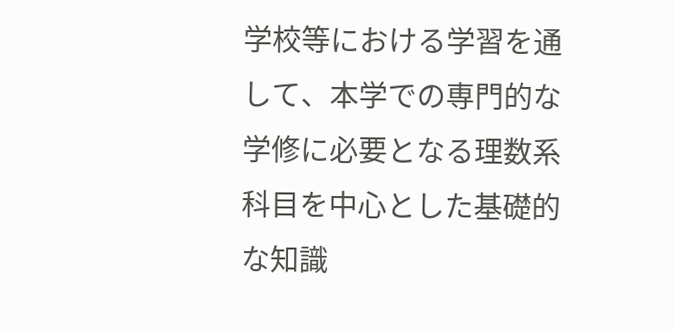学校等における学習を通して、本学での専門的な学修に必要となる理数系科目を中心とした基礎的な知識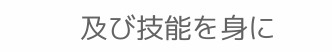及び技能を身に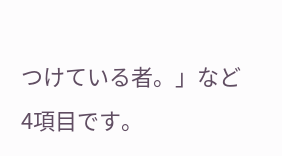つけている者。」など4項目です。